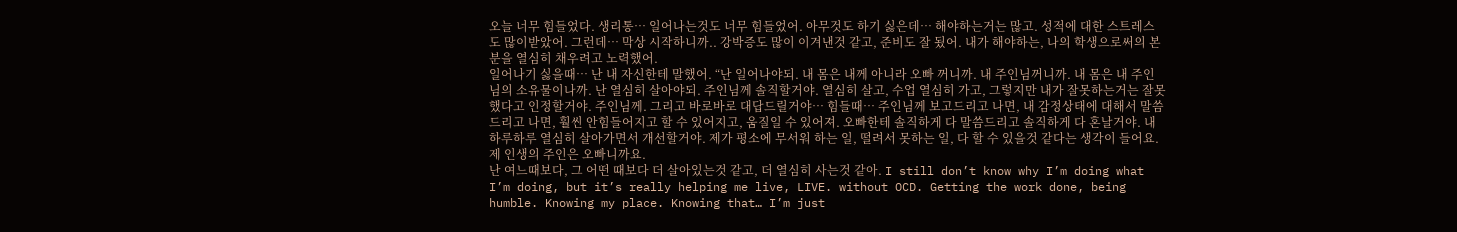오늘 너무 힘들었다. 생리통… 일어나는것도 너무 힘들었어. 아무것도 하기 싫은데… 해야하는거는 많고. 성적에 대한 스트레스도 많이받았어. 그런데… 막상 시작하니까.. 강박증도 많이 이겨낸것 같고, 준비도 잘 됬어. 내가 해야하는, 나의 학생으로써의 본분을 열심히 채우려고 노력했어.
일어나기 싫을때… 난 내 자신한테 말했어. “난 일어나야되. 내 몸은 내께 아니라 오빠 꺼니까. 내 주인님꺼니까. 내 몸은 내 주인님의 소유물이나까. 난 열심히 살아야되. 주인님께 솔직할거야. 열심히 살고, 수업 열심히 가고, 그렇지만 내가 잘못하는거는 잘못했다고 인정할거야. 주인님께. 그리고 바로바로 대답드릴거야… 힘들때… 주인님께 보고드리고 나면, 내 감정상태에 대해서 말씀드리고 나면, 훨씬 안힘들어지고 할 수 있어지고, 움질일 수 있어져. 오빠한테 솔직하게 다 말씀드리고 솔직하게 다 혼날거야. 내 하루하루 열심히 살아가면서 개선할거야. 제가 평소에 무서워 하는 일, 떨려서 못하는 일, 다 할 수 있을것 같다는 생각이 들어요. 제 인생의 주인은 오빠니까요.
난 여느때보다, 그 어떤 때보다 더 살아있는것 같고, 더 열심히 사는것 같아. I still don’t know why I’m doing what I’m doing, but it’s really helping me live, LIVE. without OCD. Getting the work done, being humble. Knowing my place. Knowing that… I’m just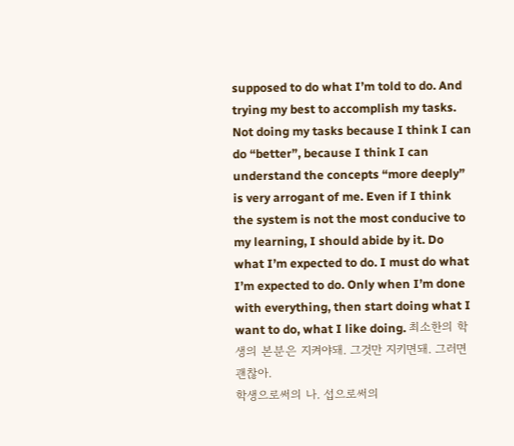supposed to do what I’m told to do. And trying my best to accomplish my tasks. Not doing my tasks because I think I can do “better”, because I think I can understand the concepts “more deeply” is very arrogant of me. Even if I think the system is not the most conducive to my learning, I should abide by it. Do what I’m expected to do. I must do what I’m expected to do. Only when I’m done with everything, then start doing what I want to do, what I like doing. 최소한의 학생의 본분은 지켜야돼. 그것만 지키면돼. 그러면 괜찮아.
학생으로써의 나. 섭으로써의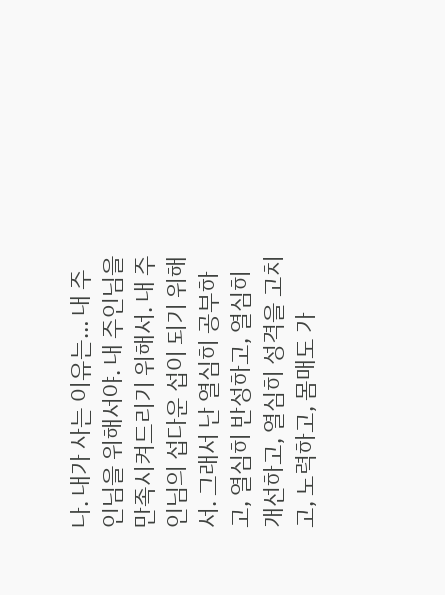나. 내가 사는 이유는… 내 주인님을 위해서야. 내 주인님을 만족시켜드리기 위해서. 내 주인님의 섭다운 섭이 되기 위해서. 그래서 난 열심히 공부하고, 열심히 반성하고, 열심히 개선하고, 열심히 성격을 고치고, 노력하고, 몸매도 가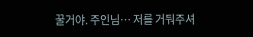꿀거야. 주인님… 저를 거둬주셔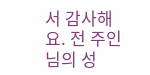서 감사해요. 전 주인님의 성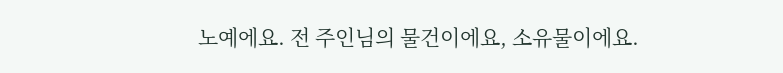노예에요. 전 주인님의 물건이에요, 소유물이에요.